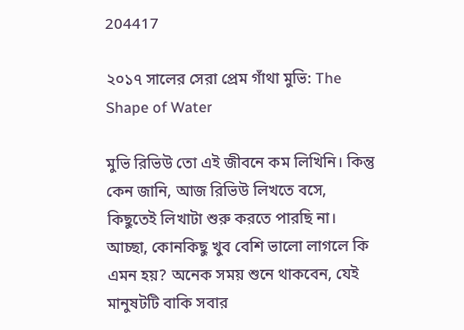204417

২০১৭ সালের সেরা প্রেম গাঁথা মুভি: The Shape of Water

মুভি রিভিউ তো এই জীবনে কম লিখিনি। কিন্তু কেন জানি, আজ রিভিউ লিখতে বসে, কিছুতেই লিখাটা শুরু করতে পারছি না। আচ্ছা, কোনকিছু খুব বেশি ভালো লাগলে কি এমন হয়? অনেক সময় শুনে থাকবেন, যেই মানুষটটি বাকি সবার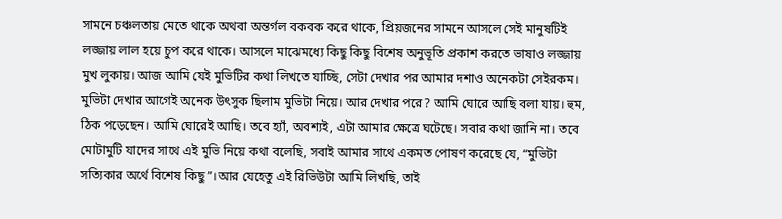সামনে চঞ্চলতায় মেতে থাকে অথবা অন্তর্গল বকবক করে থাকে, প্রিয়জনের সামনে আসলে সেই মানুষটিই লজ্জায় লাল হয়ে চুপ করে থাকে। আসলে মাঝেমধ্যে কিছু কিছু বিশেষ অনুভূতি প্রকাশ করতে ভাষাও লজ্জায় মুখ লুকায়। আজ আমি যেই মুভিটির কথা লিখতে যাচ্ছি, সেটা দেখার পর আমার দশাও অনেকটা সেইরকম। মুভিটা দেখার আগেই অনেক উৎসুক ছিলাম মুভিটা নিয়ে। আর দেখার পরে? আমি ঘোরে আছি বলা যায়। হুম, ঠিক পড়েছেন। আমি ঘোরেই আছি। তবে হ্যাঁ, অবশ্যই, এটা আমার ক্ষেত্রে ঘটেছে। সবার কথা জানি না। তবে মোটামুটি যাদের সাথে এই মুভি নিয়ে কথা বলেছি, সবাই আমার সাথে একমত পোষণ করেছে যে, “মুভিটা সত্যিকার অর্থে বিশেষ কিছু”।আর যেহেতু এই রিভিউটা আমি লিখছি, তাই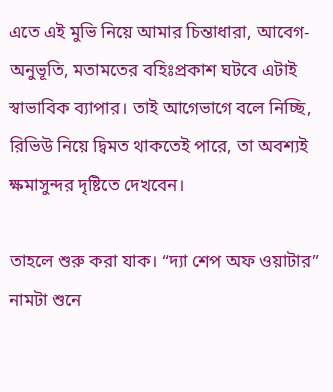এতে এই মুভি নিয়ে আমার চিন্তাধারা, আবেগ- অনুভূতি, মতামতের বহিঃপ্রকাশ ঘটবে এটাই স্বাভাবিক ব্যাপার। তাই আগেভাগে বলে নিচ্ছি, রিভিউ নিয়ে দ্বিমত থাকতেই পারে, তা অবশ্যই ক্ষমাসুন্দর দৃষ্টিতে দেখবেন।

তাহলে শুরু করা যাক। “দ্যা শেপ অফ ওয়াটার” নামটা শুনে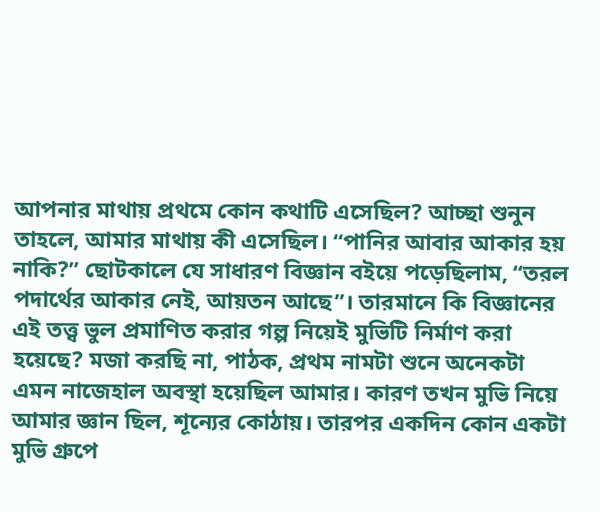আপনার মাথায় প্রথমে কোন কথাটি এসেছিল? আচ্ছা শুনুন তাহলে, আমার মাথায় কী এসেছিল। “পানির আবার আকার হয় নাকি?” ছোটকালে যে সাধারণ বিজ্ঞান বইয়ে পড়েছিলাম, “তরল পদার্থের আকার নেই, আয়তন আছে”। তারমানে কি বিজ্ঞানের এই তত্ত্ব ভুল প্রমাণিত করার গল্প নিয়েই মুভিটি নির্মাণ করা হয়েছে? মজা করছি না, পাঠক, প্রথম নামটা শুনে অনেকটা এমন নাজেহাল অবস্থা হয়েছিল আমার। কারণ তখন মুভি নিয়ে আমার জ্ঞান ছিল, শূন্যের কোঠায়। তারপর একদিন কোন একটা মুভি গ্রুপে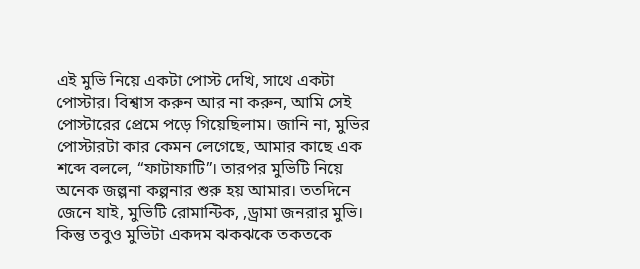এই মুভি নিয়ে একটা পোস্ট দেখি, সাথে একটা পোস্টার। বিশ্বাস করুন আর না করুন, আমি সেই পোস্টারের প্রেমে পড়ে গিয়েছিলাম। জানি না, মুভির পোস্টারটা কার কেমন লেগেছে, আমার কাছে এক শব্দে বললে, “ফাটাফাটি”। তারপর মুভিটি নিয়ে অনেক জল্পনা কল্পনার শুরু হয় আমার। ততদিনে জেনে যাই, মুভিটি রোমান্টিক, ,ড্রামা জনরার মুভি। কিন্তু তবুও মুভিটা একদম ঝকঝকে তকতকে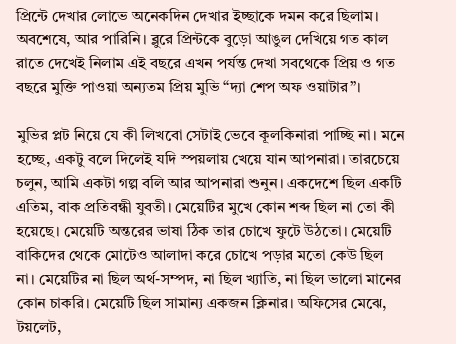প্রিন্টে দেখার লোভে অনেকদিন দেখার ইচ্ছাকে দমন করে ছিলাম। অবশেষে, আর পারিনি। ব্লুরে প্রিন্টকে বুড়ো আঙুল দেখিয়ে গত কাল রাতে দেখেই নিলাম এই বছরে এখন পর্যন্ত দেখা সবথেকে প্রিয় ও গত বছরে মুক্তি পাওয়া অন্যতম প্রিয় মুভি “দ্যা শেপ অফ ওয়াটার”।

মুভির প্লট নিয়ে যে কী লিখবো সেটাই ভেবে কূলকিনারা পাচ্ছি না। মনে হচ্ছে, একটু বলে দিলেই যদি স্পয়লায় খেয়ে যান আপনারা। তারচেয়ে চলুন, আমি একটা গল্প বলি আর আপনারা শুনুন। একদেশে ছিল একটি এতিম, বাক প্রতিবন্ধী যুবতী। মেয়েটির মুখে কোন শব্দ ছিল না তো কী হয়েছে। মেয়েটি অন্তরের ভাষা ঠিক তার চোখে ফুটে উঠতো। মেয়েটি বাকিদের থেকে মোটেও আলাদা করে চোখে পড়ার মতো কেউ ছিল না। মেয়েটির না ছিল অর্থ-সম্পদ, না ছিল খ্যাতি, না ছিল ভালো মানের কোন চাকরি। মেয়েটি ছিল সামান্য একজন ক্লিনার। অফিসের মেঝে, টয়লেট,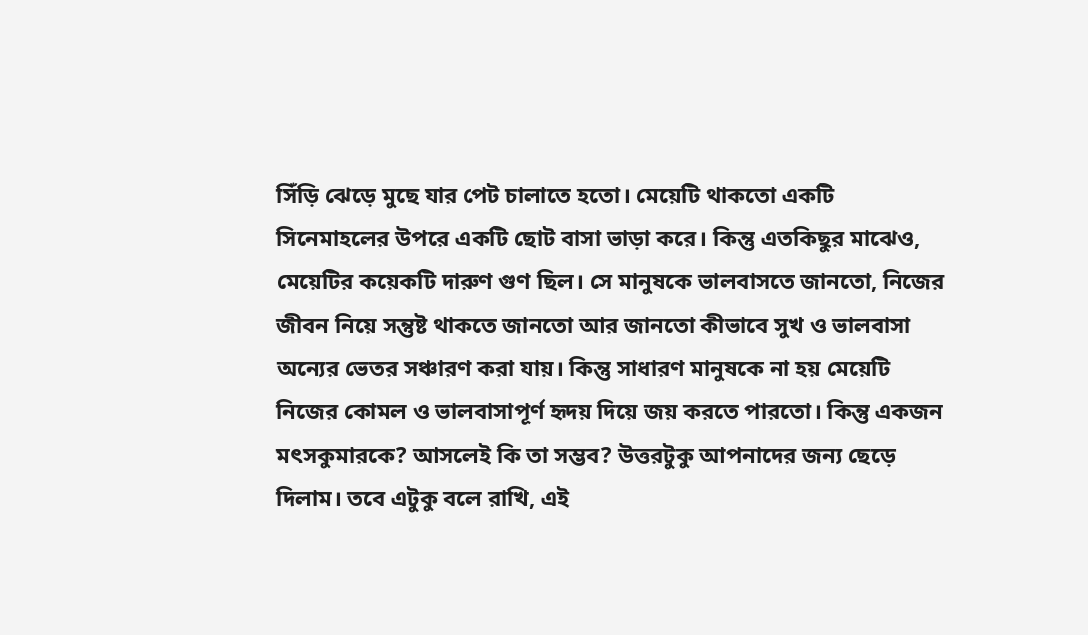সিঁড়ি ঝেড়ে মুছে যার পেট চালাতে হতো। মেয়েটি থাকতো একটি সিনেমাহলের উপরে একটি ছোট বাসা ভাড়া করে। কিন্তু এতকিছুর মাঝেও, মেয়েটির কয়েকটি দারুণ গুণ ছিল। সে মানুষকে ভালবাসতে জানতো, নিজের জীবন নিয়ে সন্তুষ্ট থাকতে জানতো আর জানতো কীভাবে সুখ ও ভালবাসা অন্যের ভেতর সঞ্চারণ করা যায়। কিন্তু সাধারণ মানুষকে না হয় মেয়েটি নিজের কোমল ও ভালবাসাপূর্ণ হৃদয় দিয়ে জয় করতে পারতো। কিন্তু একজন মৎসকুমারকে? আসলেই কি তা সম্ভব? উত্তরটুকু আপনাদের জন্য ছেড়ে দিলাম। তবে এটুকু বলে রাখি, এই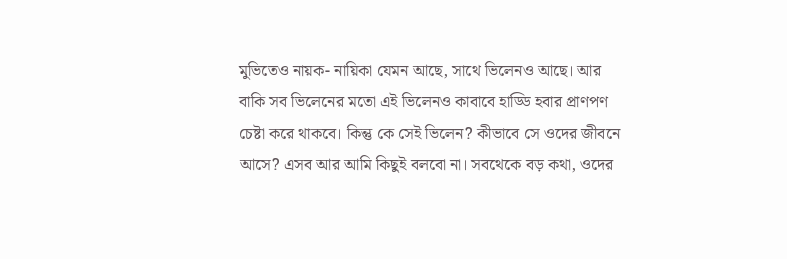মুভিতেও নায়ক- নায়িকা যেমন আছে, সাথে ভিলেনও আছে। আর বাকি সব ভিলেনের মতো এই ভিলেনও কাবাবে হাড্ডি হবার প্রাণপণ চেষ্টা করে থাকবে। কিন্তু কে সেই ভিলেন? কীভাবে সে ওদের জীবনে আসে? এসব আর আমি কিছুই বলবো না। সবথেকে বড় কথা, ওদের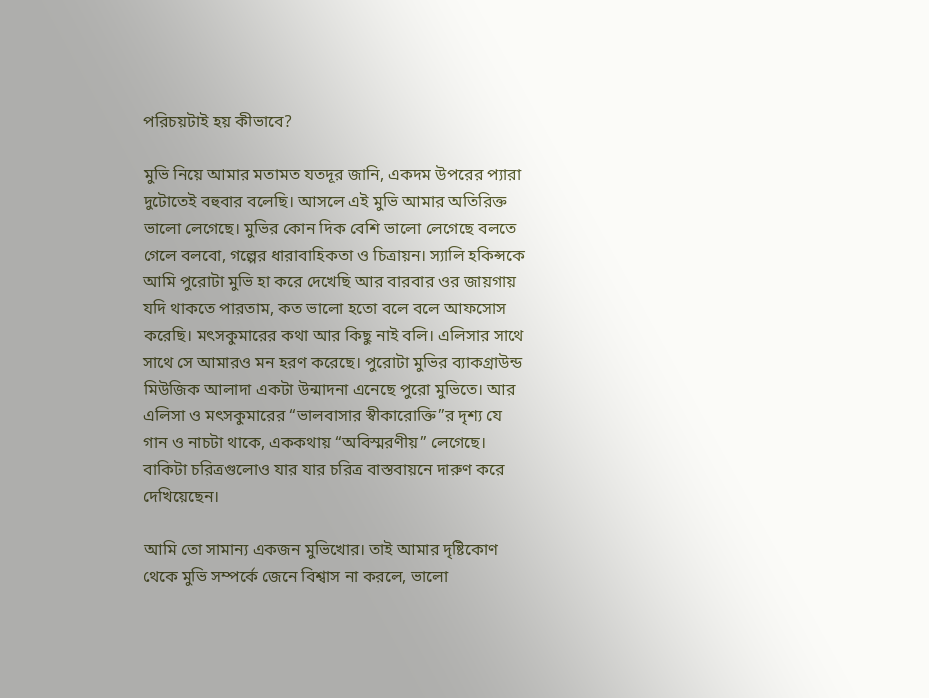পরিচয়টাই হয় কীভাবে?

মুভি নিয়ে আমার মতামত যতদূর জানি, একদম উপরের প্যারা দুটোতেই বহুবার বলেছি। আসলে এই মুভি আমার অতিরিক্ত ভালো লেগেছে। মুভির কোন দিক বেশি ভালো লেগেছে বলতে গেলে বলবো, গল্পের ধারাবাহিকতা ও চিত্রায়ন। স্যালি হকিন্সকে আমি পুরোটা মুভি হা করে দেখেছি আর বারবার ওর জায়গায় যদি থাকতে পারতাম, কত ভালো হতো বলে বলে আফসোস করেছি। মৎসকুমারের কথা আর কিছু নাই বলি। এলিসার সাথে সাথে সে আমারও মন হরণ করেছে। পুরোটা মুভির ব্যাকগ্রাউন্ড মিউজিক আলাদা একটা উন্মাদনা এনেছে পুরো মুভিতে। আর এলিসা ও মৎসকুমারের “ভালবাসার স্বীকারোক্তি”র দৃশ্য যে গান ও নাচটা থাকে, এককথায় “অবিস্মরণীয়” লেগেছে। বাকিটা চরিত্রগুলোও যার যার চরিত্র বাস্তবায়নে দারুণ করে দেখিয়েছেন।

আমি তো সামান্য একজন মুভিখোর। তাই আমার দৃষ্টিকোণ থেকে মুভি সম্পর্কে জেনে বিশ্বাস না করলে, ভালো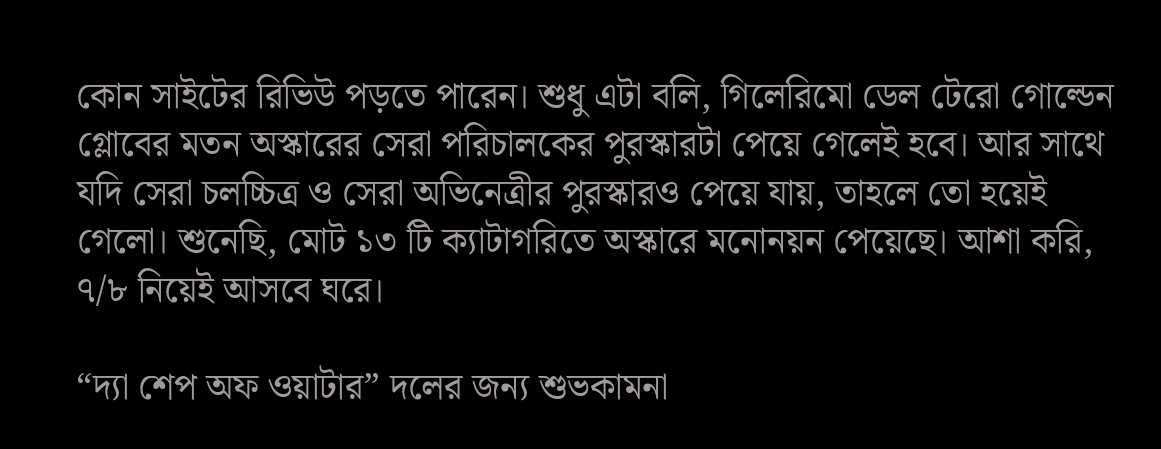কোন সাইটের রিভিউ পড়তে পারেন। শুধু এটা বলি, গিলেরিমো ডেল টেরো গোল্ডেন গ্লোবের মতন অস্কারের সেরা পরিচালকের পুরস্কারটা পেয়ে গেলেই হবে। আর সাথে যদি সেরা চলচ্চিত্র ও সেরা অভিনেত্রীর পুরস্কারও পেয়ে যায়, তাহলে তো হয়েই গেলো। শুনেছি, মোট ১৩ টি ক্যাটাগরিতে অস্কারে মনোনয়ন পেয়েছে। আশা করি, ৭/৮ নিয়েই আসবে ঘরে।

“দ্যা শেপ অফ ওয়াটার” দলের জন্য শুভকামনা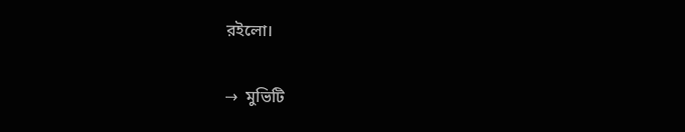রইলো।

→  মুভিটি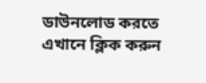ডাউনলোড করতে এখানে ক্লিক করুন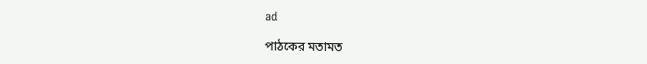ad

পাঠকের মতামত